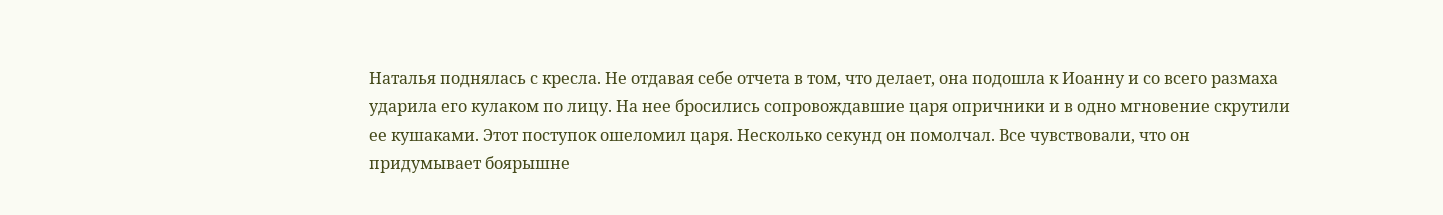Наталья поднялась с кресла. Не отдавая себе отчета в том, что делает, она подошла к Иоанну и со всего размаха ударила его кулаком по лицу. На нее бросились сопровождавшие царя опричники и в одно мгновение скрутили ее кушаками. Этот поступок ошеломил царя. Несколько секунд он помолчал. Все чувствовали, что он придумывает боярышне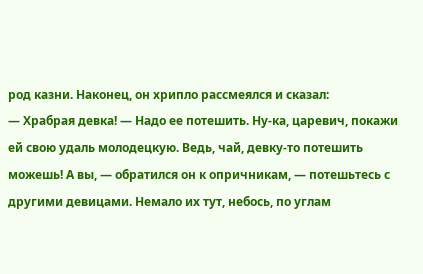род казни. Наконец, он хрипло рассмеялся и сказал:
— Храбрая девка! — Надо ее потешить. Ну-ка, царевич, покажи ей свою удаль молодецкую. Ведь, чай, девку-то потешить можешь! А вы, — обратился он к опричникам, — потешьтесь с другими девицами. Немало их тут, небось, по углам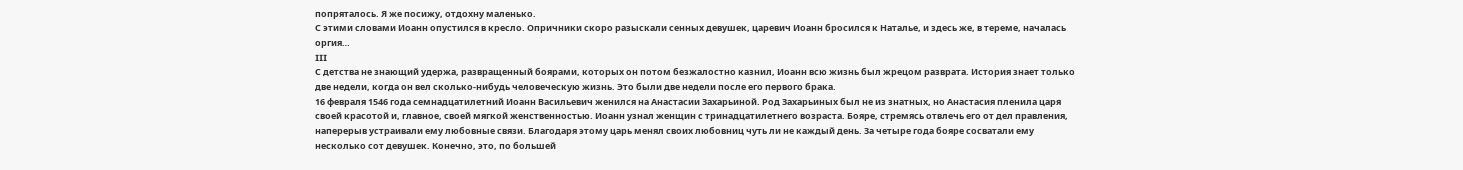попряталось. Я же посижу, отдохну маленько.
С этими словами Иоанн опустился в кресло. Опричники скоро разыскали сенных девушек, царевич Иоанн бросился к Наталье, и здесь же, в тереме, началась оргия…
III
С детства не знающий удержа, развращенный боярами, которых он потом безжалостно казнил, Иоанн всю жизнь был жрецом разврата. История знает только две недели, когда он вел сколько-нибудь человеческую жизнь. Это были две недели после его первого брака.
16 февраля 1546 года семнадцатилетний Иоанн Васильевич женился на Анастасии Захарьиной. Род Захарьиных был не из знатных, но Анастасия пленила царя своей красотой и, главное, своей мягкой женственностью. Иоанн узнал женщин с тринадцатилетнего возраста. Бояре, стремясь отвлечь его от дел правления, наперерыв устраивали ему любовные связи. Благодаря этому царь менял своих любовниц чуть ли не каждый день. За четыре года бояре сосватали ему несколько сот девушек. Конечно, это, по большей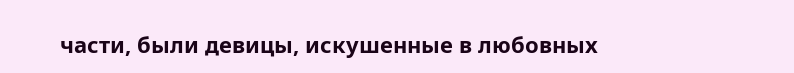части, были девицы, искушенные в любовных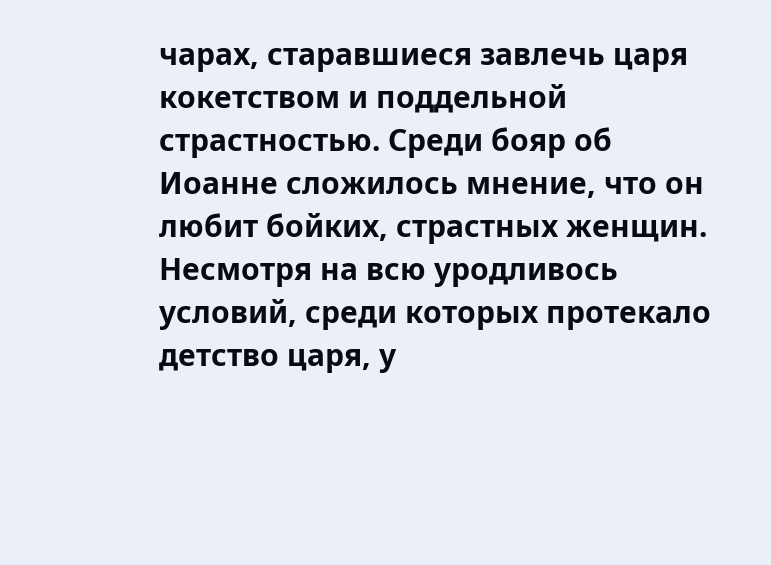чарах, старавшиеся завлечь царя кокетством и поддельной страстностью. Среди бояр об Иоанне сложилось мнение, что он любит бойких, страстных женщин.
Несмотря на всю уродливось условий, среди которых протекало детство царя, у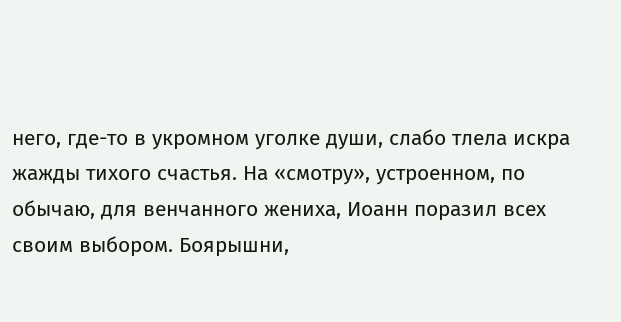него, где-то в укромном уголке души, слабо тлела искра жажды тихого счастья. На «смотру», устроенном, по обычаю, для венчанного жениха, Иоанн поразил всех своим выбором. Боярышни,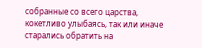собранные со всего царства, кокетливо улыбаясь, так или иначе старались обратить на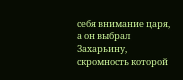себя внимание царя, а он выбрал Захарьину, скромность которой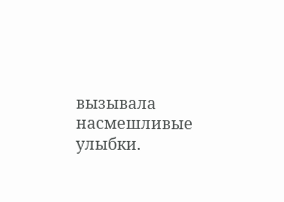вызывала насмешливые улыбки.